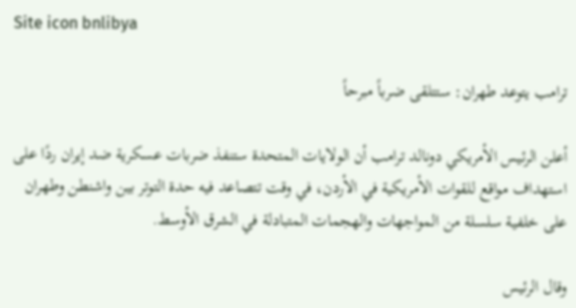Site icon bnlibya

ترامب يتوعد طهران: ستتلقى ضرباً مبرحاً

أعلن الرئيس الأمريكي دونالد ترامب أن الولايات المتحدة ستنفذ ضربات عسكرية ضد إيران ردًا على استهداف مواقع للقوات الأمريكية في الأردن، في وقت تتصاعد فيه حدة التوتر بين واشنطن وطهران على خلفية سلسلة من المواجهات والهجمات المتبادلة في الشرق الأوسط.

وقال الرئيس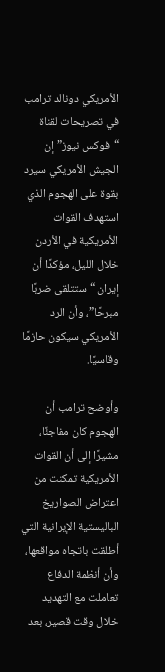الأمريكي دونالد ترامب في تصريحات لقناة “فوكس نيوز” إن الجيش الأمريكي سيرد بقوة على الهجوم الذي استهدف القوات الأمريكية في الأردن خلال الليل، مؤكدًا أن إيران “ستتلقى ضربًا مبرحًا”، وأن الرد الأمريكي سيكون حازمًا وقاسيًا.

وأوضح ترامب أن الهجوم كان مفاجئًا، مشيرًا إلى أن القوات الأمريكية تمكنت من اعتراض الصواريخ الباليستية الإيرانية التي أطلقت باتجاه مواقعها، وأن أنظمة الدفاع تعاملت مع التهديد خلال وقت قصير، بعد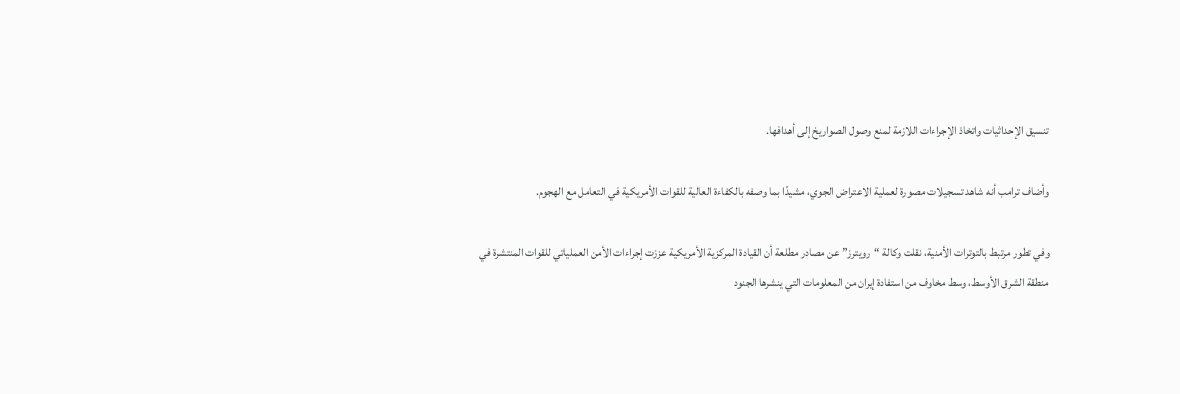تنسيق الإحداثيات واتخاذ الإجراءات اللازمة لمنع وصول الصواريخ إلى أهدافها.

وأضاف ترامب أنه شاهد تسجيلات مصورة لعملية الاعتراض الجوي، مشيدًا بما وصفه بالكفاءة العالية للقوات الأمريكية في التعامل مع الهجوم.

وفي تطور مرتبط بالتوترات الأمنية، نقلت وكالة “رويترز” عن مصادر مطلعة أن القيادة المركزية الأمريكية عززت إجراءات الأمن العملياتي للقوات المنتشرة في منطقة الشرق الأوسط، وسط مخاوف من استفادة إيران من المعلومات التي ينشرها الجنود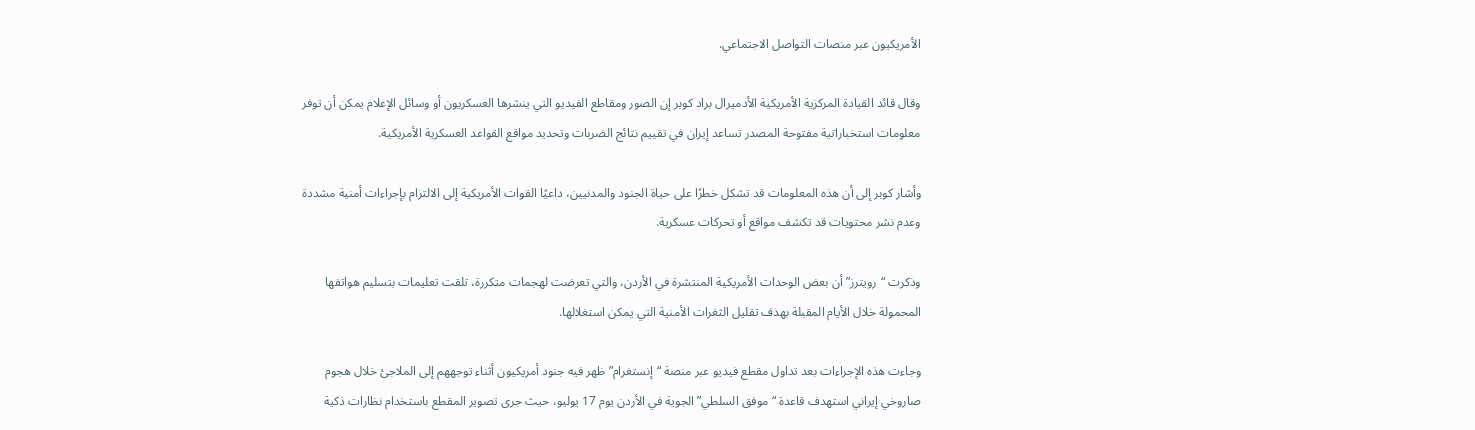الأمريكيون عبر منصات التواصل الاجتماعي.

وقال قائد القيادة المركزية الأمريكية الأدميرال براد كوبر إن الصور ومقاطع الفيديو التي ينشرها العسكريون أو وسائل الإعلام يمكن أن توفر معلومات استخباراتية مفتوحة المصدر تساعد إيران في تقييم نتائج الضربات وتحديد مواقع القواعد العسكرية الأمريكية.

وأشار كوبر إلى أن هذه المعلومات قد تشكل خطرًا على حياة الجنود والمدنيين، داعيًا القوات الأمريكية إلى الالتزام بإجراءات أمنية مشددة وعدم نشر محتويات قد تكشف مواقع أو تحركات عسكرية.

وذكرت “رويترز” أن بعض الوحدات الأمريكية المنتشرة في الأردن، والتي تعرضت لهجمات متكررة، تلقت تعليمات بتسليم هواتفها المحمولة خلال الأيام المقبلة بهدف تقليل الثغرات الأمنية التي يمكن استغلالها.

وجاءت هذه الإجراءات بعد تداول مقطع فيديو عبر منصة “إنستغرام” ظهر فيه جنود أمريكيون أثناء توجههم إلى الملاجئ خلال هجوم صاروخي إيراني استهدف قاعدة “موفق السلطي” الجوية في الأردن يوم 17 يوليو، حيث جرى تصوير المقطع باستخدام نظارات ذكية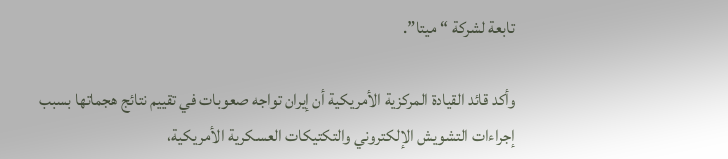تابعة لشركة “ميتا”.

وأكد قائد القيادة المركزية الأمريكية أن إيران تواجه صعوبات في تقييم نتائج هجماتها بسبب إجراءات التشويش الإلكتروني والتكتيكات العسكرية الأمريكية،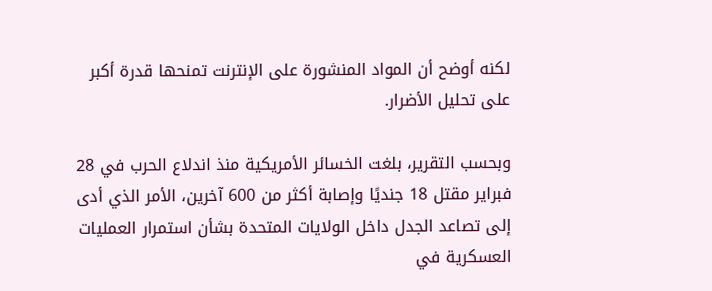لكنه أوضح أن المواد المنشورة على الإنترنت تمنحها قدرة أكبر على تحليل الأضرار.

وبحسب التقرير، بلغت الخسائر الأمريكية منذ اندلاع الحرب في 28 فبراير مقتل 18 جنديًا وإصابة أكثر من 600 آخرين، الأمر الذي أدى إلى تصاعد الجدل داخل الولايات المتحدة بشأن استمرار العمليات العسكرية في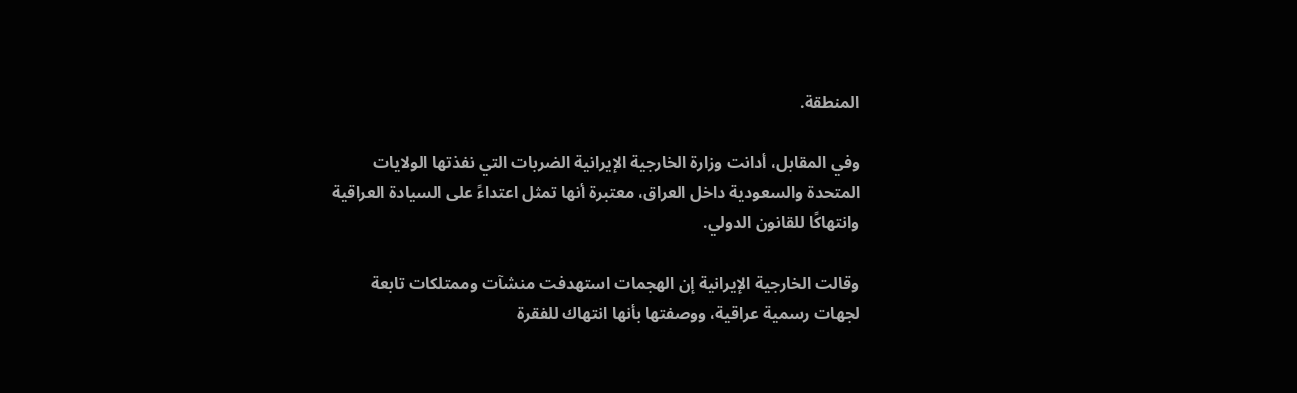المنطقة.

وفي المقابل، أدانت وزارة الخارجية الإيرانية الضربات التي نفذتها الولايات المتحدة والسعودية داخل العراق، معتبرة أنها تمثل اعتداءً على السيادة العراقية وانتهاكًا للقانون الدولي.

وقالت الخارجية الإيرانية إن الهجمات استهدفت منشآت وممتلكات تابعة لجهات رسمية عراقية، ووصفتها بأنها انتهاك للفقرة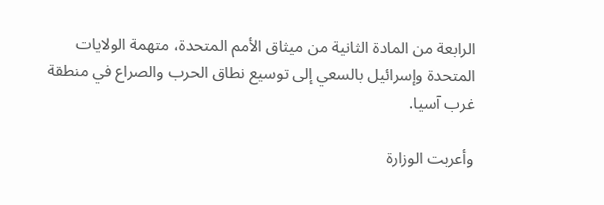الرابعة من المادة الثانية من ميثاق الأمم المتحدة، متهمة الولايات المتحدة وإسرائيل بالسعي إلى توسيع نطاق الحرب والصراع في منطقة غرب آسيا.

وأعربت الوزارة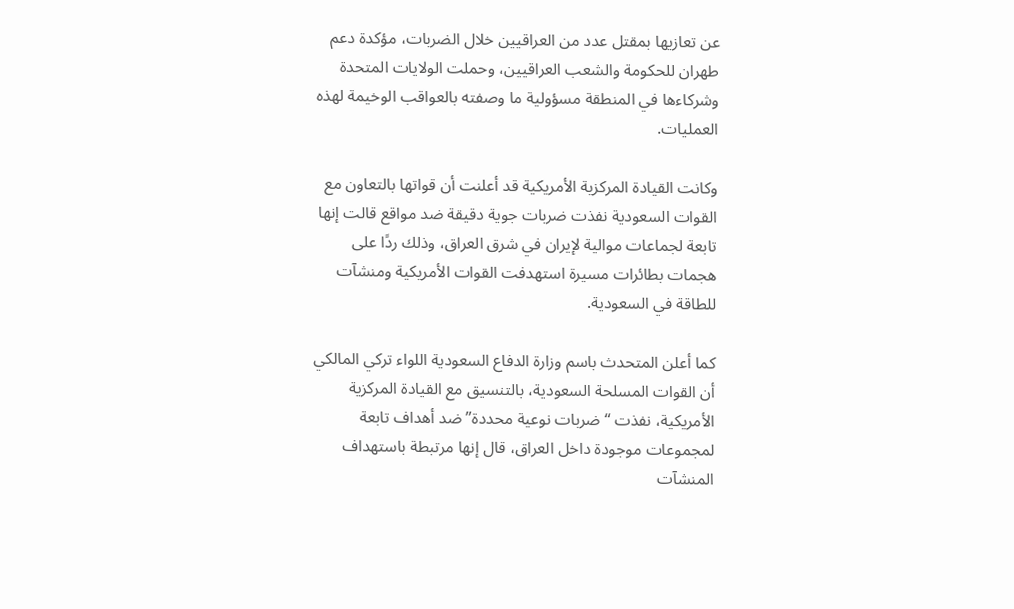عن تعازيها بمقتل عدد من العراقيين خلال الضربات، مؤكدة دعم طهران للحكومة والشعب العراقيين، وحملت الولايات المتحدة وشركاءها في المنطقة مسؤولية ما وصفته بالعواقب الوخيمة لهذه العمليات.

وكانت القيادة المركزية الأمريكية قد أعلنت أن قواتها بالتعاون مع القوات السعودية نفذت ضربات جوية دقيقة ضد مواقع قالت إنها تابعة لجماعات موالية لإيران في شرق العراق، وذلك ردًا على هجمات بطائرات مسيرة استهدفت القوات الأمريكية ومنشآت للطاقة في السعودية.

كما أعلن المتحدث باسم وزارة الدفاع السعودية اللواء تركي المالكي أن القوات المسلحة السعودية، بالتنسيق مع القيادة المركزية الأمريكية، نفذت “ضربات نوعية محددة” ضد أهداف تابعة لمجموعات موجودة داخل العراق، قال إنها مرتبطة باستهداف المنشآت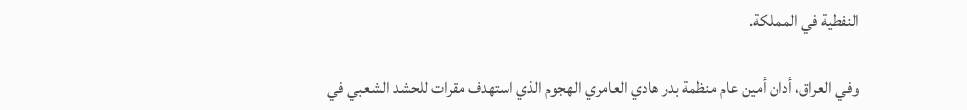النفطية في المملكة.

وفي العراق، أدان أمين عام منظمة بدر هادي العامري الهجوم الذي استهدف مقرات للحشد الشعبي في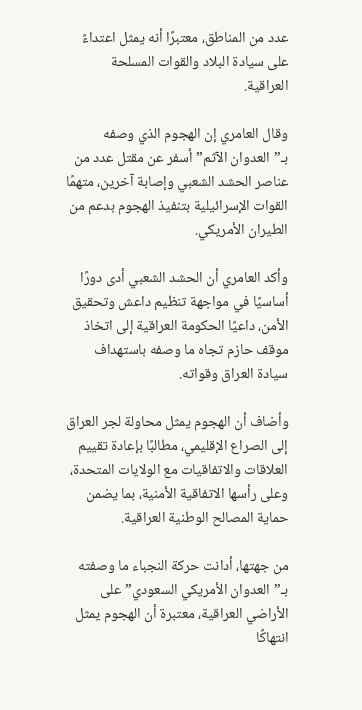عدد من المناطق، معتبرًا أنه يمثل اعتداءً على سيادة البلاد والقوات المسلحة العراقية.

وقال العامري إن الهجوم الذي وصفه بـ”العدوان الآثم” أسفر عن مقتل عدد من عناصر الحشد الشعبي وإصابة آخرين، متهمًا القوات الإسرائيلية بتنفيذ الهجوم بدعم من الطيران الأمريكي.

وأكد العامري أن الحشد الشعبي أدى دورًا أساسيًا في مواجهة تنظيم داعش وتحقيق الأمن، داعيًا الحكومة العراقية إلى اتخاذ موقف حازم تجاه ما وصفه باستهداف سيادة العراق وقواته.

وأضاف أن الهجوم يمثل محاولة لجر العراق إلى الصراع الإقليمي، مطالبًا بإعادة تقييم العلاقات والاتفاقيات مع الولايات المتحدة، وعلى رأسها الاتفاقية الأمنية، بما يضمن حماية المصالح الوطنية العراقية.

من جهتها، أدانت حركة النجباء ما وصفته بـ”العدوان الأمريكي السعودي” على الأراضي العراقية، معتبرة أن الهجوم يمثل انتهاكًا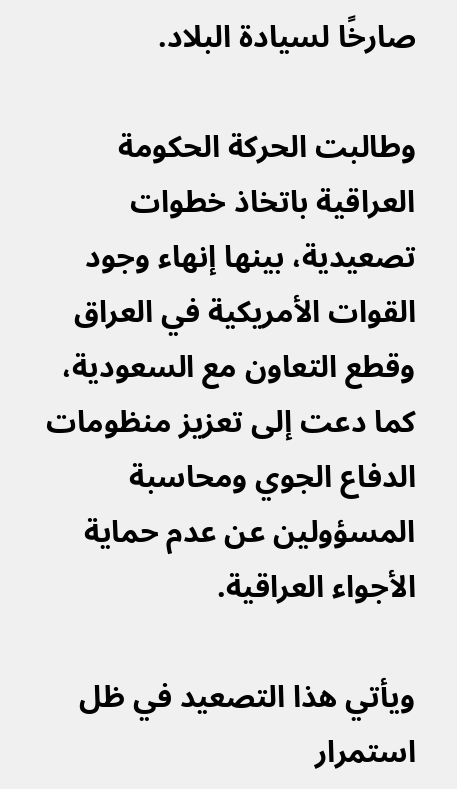صارخًا لسيادة البلاد.

وطالبت الحركة الحكومة العراقية باتخاذ خطوات تصعيدية، بينها إنهاء وجود القوات الأمريكية في العراق وقطع التعاون مع السعودية، كما دعت إلى تعزيز منظومات الدفاع الجوي ومحاسبة المسؤولين عن عدم حماية الأجواء العراقية.

ويأتي هذا التصعيد في ظل استمرار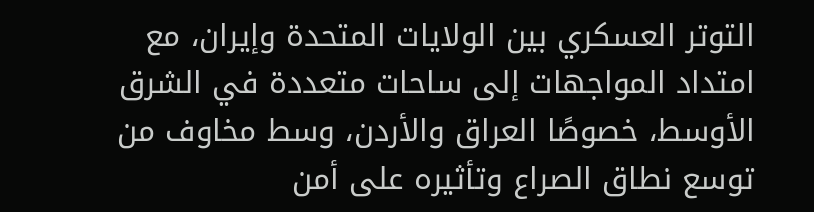التوتر العسكري بين الولايات المتحدة وإيران، مع امتداد المواجهات إلى ساحات متعددة في الشرق الأوسط، خصوصًا العراق والأردن، وسط مخاوف من توسع نطاق الصراع وتأثيره على أمن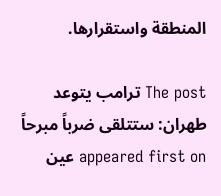المنطقة واستقرارها.

The post ترامب يتوعد طهران: ستتلقى ضرباً مبرحاً appeared first on عين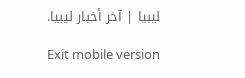ليبيا | آخر أخبار ليبيا.

Exit mobile version